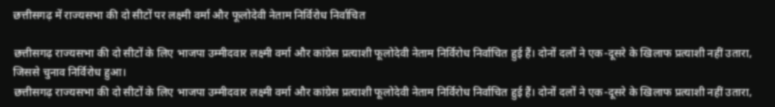छत्तीसगढ़ में राज्यसभा की दो सीटों पर लक्ष्मी वर्मा और फूलोदेवी नेताम निर्विरोध निर्वाचित

छत्तीसगढ़ राज्यसभा की दो सीटों के लिए भाजपा उम्मीदवार लक्ष्मी वर्मा और कांग्रेस प्रत्याशी फूलोदेवी नेताम निर्विरोध निर्वाचित हुई हैं। दोनों दलों ने एक-दूसरे के खिलाफ प्रत्याशी नहीं उतारा, जिससे चुनाव निर्विरोध हुआ।
छत्तीसगढ़ राज्यसभा की दो सीटों के लिए भाजपा उम्मीदवार लक्ष्मी वर्मा और कांग्रेस प्रत्याशी फूलोदेवी नेताम निर्विरोध निर्वाचित हुई हैं। दोनों दलों ने एक-दूसरे के खिलाफ प्रत्याशी नहीं उतारा,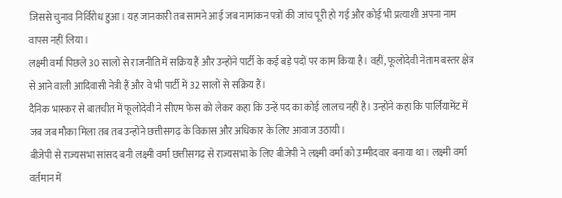जिससे चुनाव निर्विरोध हुआ। यह जानकारी तब सामने आई जब नामांकन पत्रों की जांच पूरी हो गई और कोई भी प्रत्याशी अपना नाम वापस नहीं लिया।
लक्ष्मी वर्मा पिछले 30 सालों से राजनीति में सक्रिय हैं और उन्होंने पार्टी के कई बड़े पदों पर काम किया है। वहीं, फूलोदेवी नेताम बस्तर क्षेत्र से आने वाली आदिवासी नेत्री हैं और वे भी पार्टी में 32 सालों से सक्रिय हैं।
दैनिक भास्कर से बातचीत में फूलोदेवी ने सीएम फेस को लेकर कहा कि उन्हें पद का कोई लालच नहीं है। उन्होंने कहा कि पार्लियामेंट में जब जब मौका मिला तब तब उन्होंने छत्तीसगढ़ के विकास और अधिकार के लिए आवाज उठायी।
बीजेपी से राज्यसभा सांसद बनी लक्ष्मी वर्मा छत्तीसगढ़ से राज्यसभा के लिए बीजेपी ने लक्ष्मी वर्मा को उम्मीदवार बनाया था। लक्ष्मी वर्मा वर्तमान में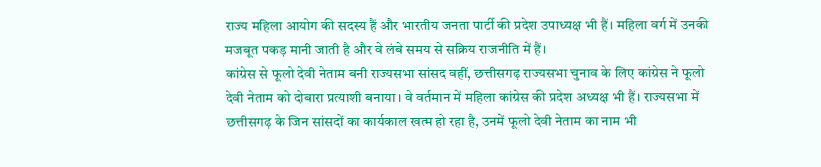राज्य महिला आयोग की सदस्य हैं और भारतीय जनता पार्टी की प्रदेश उपाध्यक्ष भी हैं। महिला वर्ग में उनकी मजबूत पकड़ मानी जाती है और वे लंबे समय से सक्रिय राजनीति में हैं।
कांग्रेस से फूलो देवी नेताम बनी राज्यसभा सांसद वहीं, छत्तीसगढ़ राज्यसभा चुनाव के लिए कांग्रेस ने फूलो देवी नेताम को दोबारा प्रत्याशी बनाया। वे वर्तमान में महिला कांग्रेस की प्रदेश अध्यक्ष भी हैं। राज्यसभा में छत्तीसगढ़ के जिन सांसदों का कार्यकाल खत्म हो रहा है, उनमें फूलो देवी नेताम का नाम भी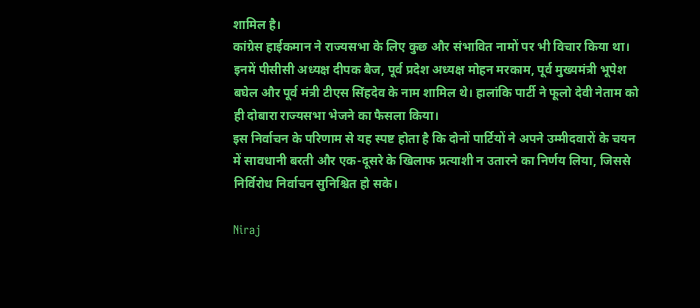शामिल है।
कांग्रेस हाईकमान ने राज्यसभा के लिए कुछ और संभावित नामों पर भी विचार किया था। इनमें पीसीसी अध्यक्ष दीपक बैज, पूर्व प्रदेश अध्यक्ष मोहन मरकाम, पूर्व मुख्यमंत्री भूपेश बघेल और पूर्व मंत्री टीएस सिंहदेव के नाम शामिल थे। हालांकि पार्टी ने फूलो देवी नेताम को ही दोबारा राज्यसभा भेजने का फैसला किया।
इस निर्वाचन के परिणाम से यह स्पष्ट होता है कि दोनों पार्टियों ने अपने उम्मीदवारों के चयन में सावधानी बरती और एक-दूसरे के खिलाफ प्रत्याशी न उतारने का निर्णय लिया, जिससे निर्विरोध निर्वाचन सुनिश्चित हो सके।

Niraj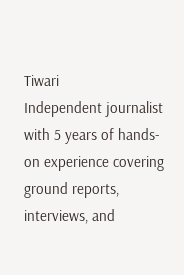Tiwari
Independent journalist with 5 years of hands-on experience covering ground reports, interviews, and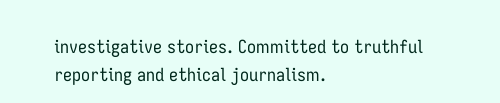investigative stories. Committed to truthful reporting and ethical journalism.